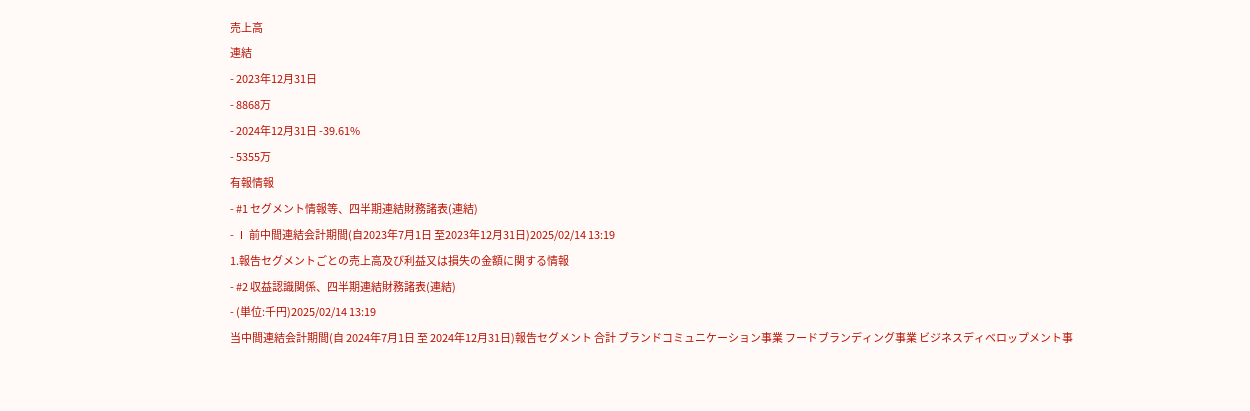売上高
連結
- 2023年12月31日
- 8868万
- 2024年12月31日 -39.61%
- 5355万
有報情報
- #1 セグメント情報等、四半期連結財務諸表(連結)
- Ⅰ 前中間連結会計期間(自2023年7月1日 至2023年12月31日)2025/02/14 13:19
1.報告セグメントごとの売上高及び利益又は損失の金額に関する情報
- #2 収益認識関係、四半期連結財務諸表(連結)
- (単位:千円)2025/02/14 13:19
当中間連結会計期間(自 2024年7月1日 至 2024年12月31日)報告セグメント 合計 ブランドコミュニケーション事業 フードブランディング事業 ビジネスディベロップメント事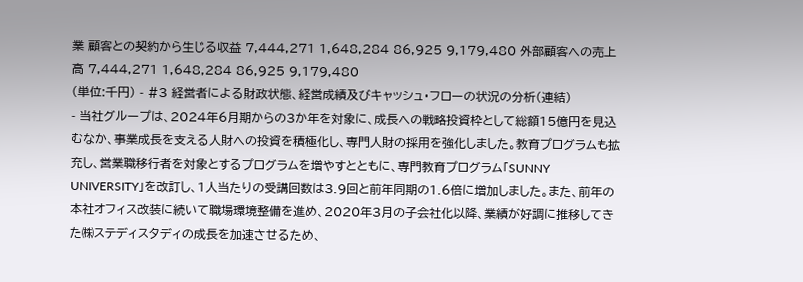業 顧客との契約から生じる収益 7,444,271 1,648,284 86,925 9,179,480 外部顧客への売上高 7,444,271 1,648,284 86,925 9,179,480
(単位:千円) - #3 経営者による財政状態、経営成績及びキャッシュ・フローの状況の分析(連結)
- 当社グループは、2024年6月期からの3か年を対象に、成長への戦略投資枠として総額15億円を見込むなか、事業成長を支える人財への投資を積極化し、専門人財の採用を強化しました。教育プログラムも拡充し、営業職移行者を対象とするプログラムを増やすとともに、専門教育プログラム「SUNNY UNIVERSITY」を改訂し、1人当たりの受講回数は3.9回と前年同期の1.6倍に増加しました。また、前年の本社オフィス改装に続いて職場環境整備を進め、2020年3月の子会社化以降、業績が好調に推移してきた㈱ステディスタディの成長を加速させるため、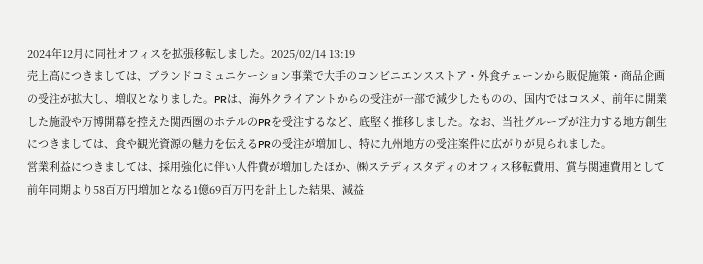2024年12月に同社オフィスを拡張移転しました。2025/02/14 13:19
売上高につきましては、ブランドコミュニケーション事業で大手のコンビニエンスストア・外食チェーンから販促施策・商品企画の受注が拡大し、増収となりました。PRは、海外クライアントからの受注が一部で減少したものの、国内ではコスメ、前年に開業した施設や万博開幕を控えた関西圏のホテルのPRを受注するなど、底堅く推移しました。なお、当社グループが注力する地方創生につきましては、食や観光資源の魅力を伝えるPRの受注が増加し、特に九州地方の受注案件に広がりが見られました。
営業利益につきましては、採用強化に伴い人件費が増加したほか、㈱ステディスタディのオフィス移転費用、賞与関連費用として前年同期より58百万円増加となる1億69百万円を計上した結果、減益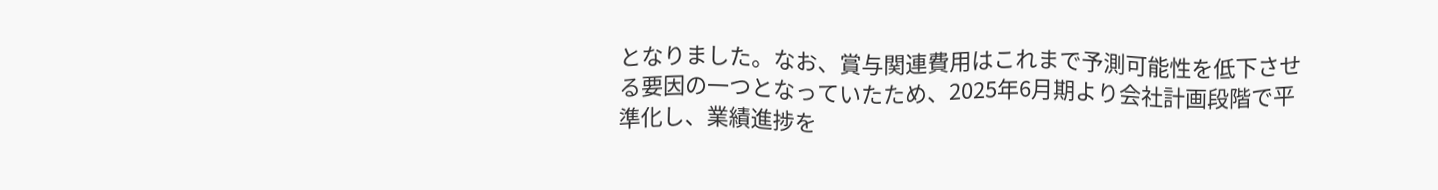となりました。なお、賞与関連費用はこれまで予測可能性を低下させる要因の一つとなっていたため、2025年6月期より会社計画段階で平準化し、業績進捗を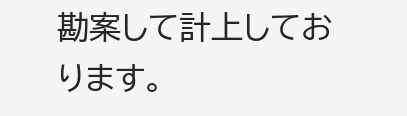勘案して計上しております。